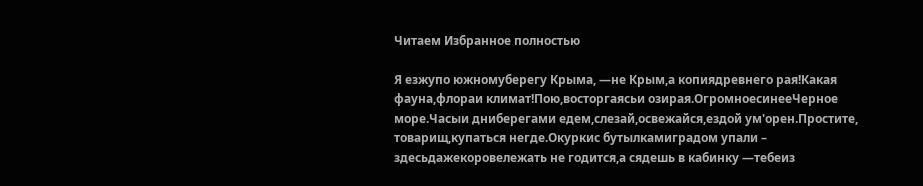Читаем Избранное полностью

Я езжупо южномуберегу Крыма, —не Крым,а копиядревнего рая!Какая фауна,флораи климат!Пою,восторгаясьи озирая.ОгромноесинееЧерное море.Часыи дниберегами едем,слезай,освежайся,ездой ум'орен.Простите, товарищ,купаться негде.Окуркис бутылкамиградом упали – здесьдажекоровележать не годится,а сядешь в кабинку —тебеиз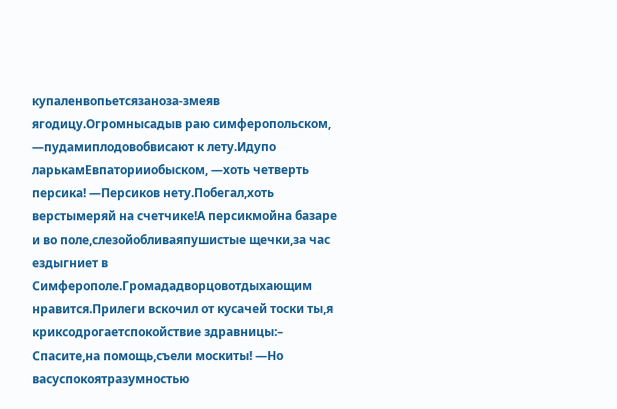купаленвопьетсязаноза-змеяв ягодицу.Огромнысадыв раю симферопольском, —пудамиплодовобвисают к лету.Идупо ларькамЕвпаторииобыском, —хоть четверть персика! —Персиков нету.Побегал,хоть верстымеряй на счетчике!А персикмойна базаре и во поле,слезойобливаяпушистые щечки,за час ездыгниет в Симферополе.Громададворцовотдыхающим нравится.Прилеги вскочил от кусачей тоски ты,я криксодрогаетспокойствие здравницы:– Спасите,на помощь,съели москиты! —Но васуспокоятразумностью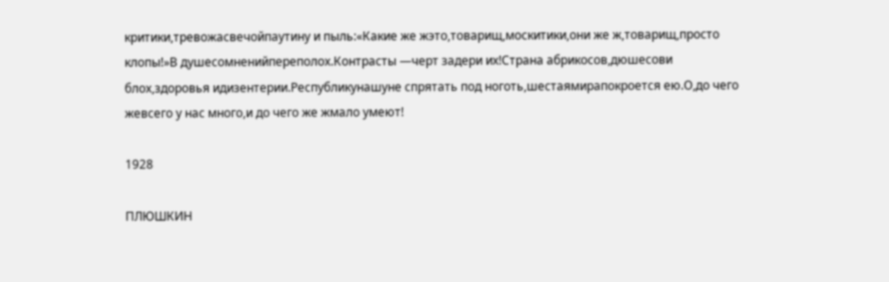критики,тревожасвечойпаутину и пыль:«Какие же жэто,товарищ,москитики,они же ж,товарищ,просто клопы!»В душесомненийпереполох.Контрасты —черт задери их!Страна абрикосов,дюшесови блох,здоровья идизентерии.Республикунашуне спрятать под ноготь,шестаямирапокроется ею.О,до чего жевсего у нас много,и до чего же жмало умеют!

1928

ПЛЮШКИН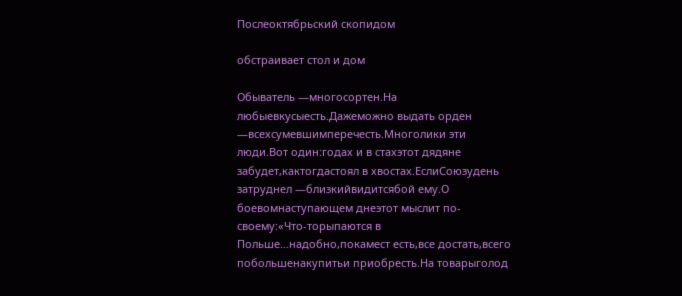Послеоктябрьский скопидом

обстраивает стол и дом

Обыватель —многосортен.На любыевкусыесть.Дажеможно выдать орден —всехсумевшимперечесть.Многолики эти люди.Вот один:годах и в стахэтот дядяне забудет,кактогдастоял в хвостах.ЕслиСоюзудень затруднел —близкийвидитсябой ему.О боевомнаступающем днеэтот мыслит по-своему:«Что-торыпаются в Польше…надобно,покамест есть,все достать,всего побольшенакупитьи приобресть.На товарыголод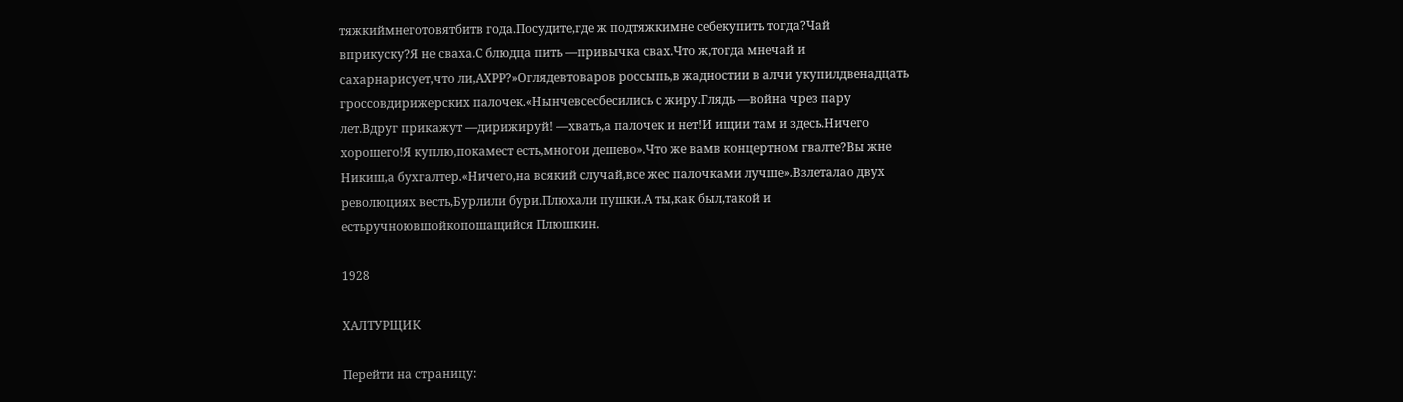тяжкиймнеготовятбитв года.Посудите,где ж подтяжкимне себекупить тогда?Чай вприкуску?Я не сваха.С блюдца пить —привычка свах.Что ж,тогда мнечай и сахарнарисует,что ли,АХРР?»Оглядевтоваров россыпь,в жадностии в алчи укупилдвенадцать гроссовдирижерских палочек.«Нынчевсесбесились с жиру.Глядь —война чрез пару лет.Вдруг прикажут —дирижируй! —хвать,а палочек и нет!И ищии там и здесь.Ничего хорошего!Я куплю,покамест есть,многои дешево».Что же вамв концертном гвалте?Вы жне Никиш,а бухгалтер.«Ничего,на всякий случай,все жес палочками лучше».Взлеталао двух революциях весть,Бурлили бури.Плюхали пушки.А ты,как был,такой и естьручноювшойкопошащийся Плюшкин.

1928

ХАЛТУРЩИК

Перейти на страницу: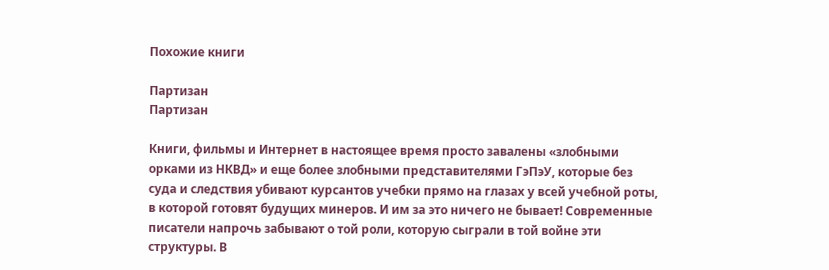Похожие книги

Партизан
Партизан

Книги, фильмы и Интернет в настоящее время просто завалены «злобными орками из НКВД» и еще более злобными представителями ГэПэУ, которые без суда и следствия убивают курсантов учебки прямо на глазах у всей учебной роты, в которой готовят будущих минеров. И им за это ничего не бывает! Современные писатели напрочь забывают о той роли, которую сыграли в той войне эти структуры. В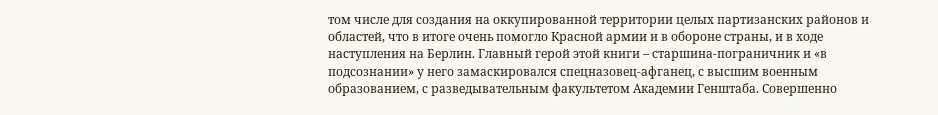том числе для создания на оккупированной территории целых партизанских районов и областей, что в итоге очень помогло Красной армии и в обороне страны, и в ходе наступления на Берлин. Главный герой этой книги – старшина-пограничник и «в подсознании» у него замаскировался спецназовец-афганец, с высшим военным образованием, с разведывательным факультетом Академии Генштаба. Совершенно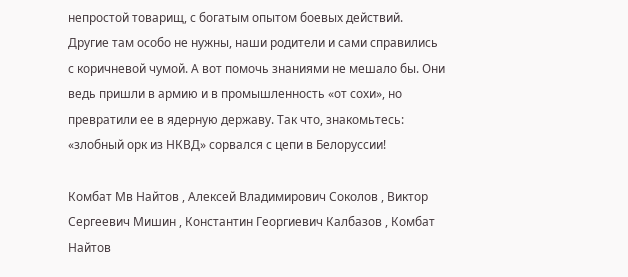непростой товарищ, с богатым опытом боевых действий. Другие там особо не нужны, наши родители и сами справились с коричневой чумой. А вот помочь знаниями не мешало бы. Они ведь пришли в армию и в промышленность «от сохи», но превратили ее в ядерную державу. Так что, знакомьтесь: «злобный орк из НКВД» сорвался с цепи в Белоруссии!

Комбат Мв Найтов , Алексей Владимирович Соколов , Виктор Сергеевич Мишин , Константин Георгиевич Калбазов , Комбат Найтов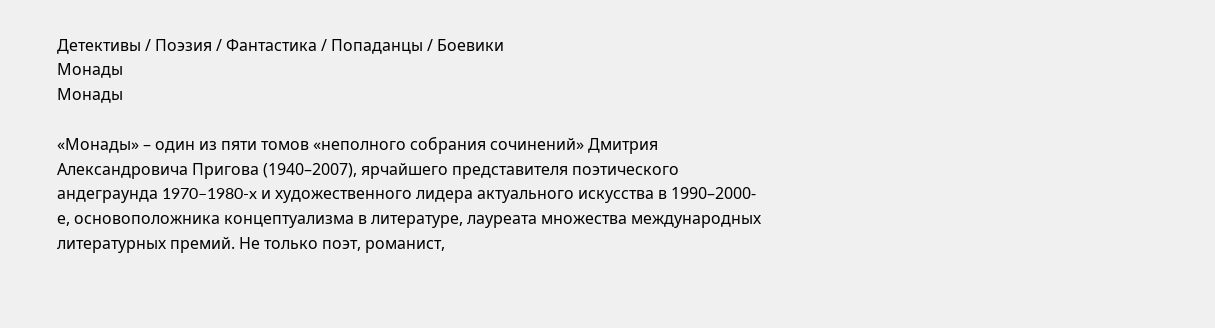Детективы / Поэзия / Фантастика / Попаданцы / Боевики
Монады
Монады

«Монады» – один из пяти томов «неполного собрания сочинений» Дмитрия Александровича Пригова (1940–2007), ярчайшего представителя поэтического андеграунда 1970–1980-x и художественного лидера актуального искусства в 1990–2000-е, основоположника концептуализма в литературе, лауреата множества международных литературных премий. Не только поэт, романист,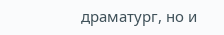драматург, но и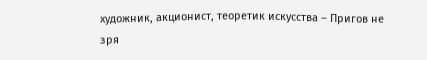художник, акционист, теоретик искусства – Пригов не зря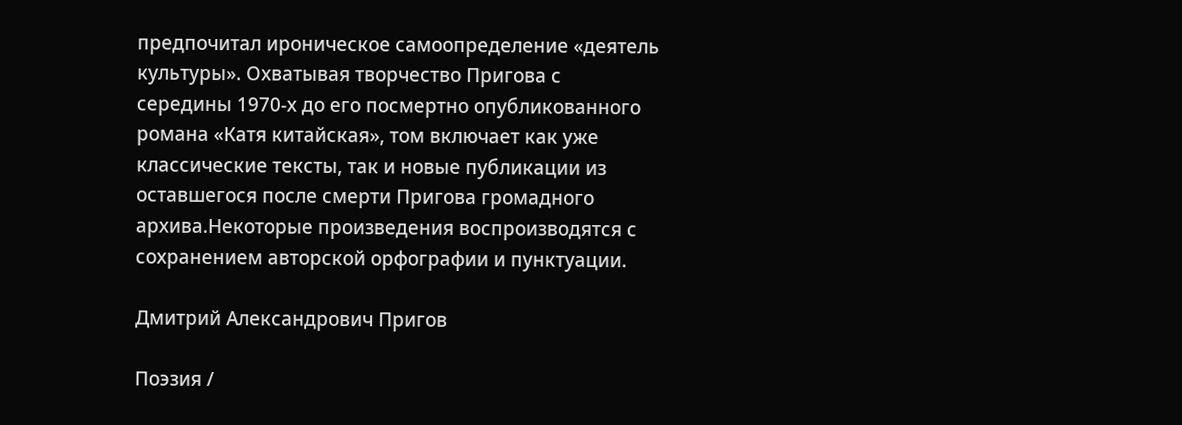предпочитал ироническое самоопределение «деятель культуры». Охватывая творчество Пригова с середины 1970-х до его посмертно опубликованного романа «Катя китайская», том включает как уже классические тексты, так и новые публикации из оставшегося после смерти Пригова громадного архива.Некоторые произведения воспроизводятся с сохранением авторской орфографии и пунктуации.

Дмитрий Александрович Пригов

Поэзия /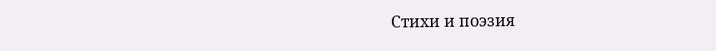Стихи и поэзия